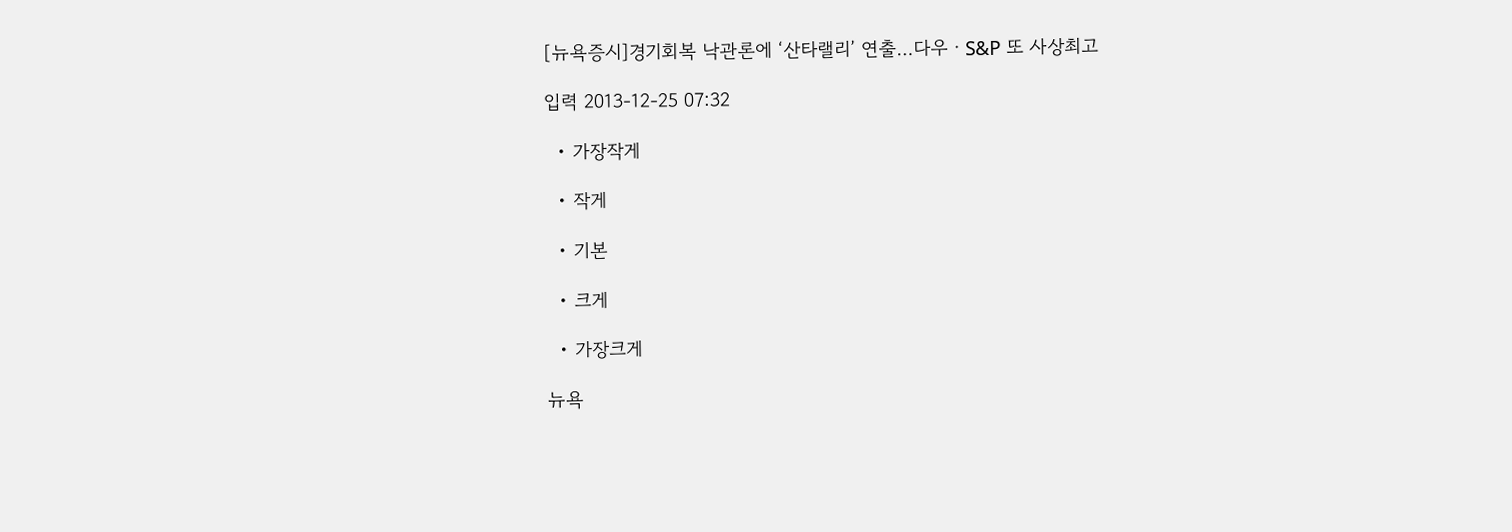[뉴욕증시]경기회복 낙관론에 ‘산타랠리’ 연출…다우ㆍS&P 또 사상최고

입력 2013-12-25 07:32

  • 가장작게

  • 작게

  • 기본

  • 크게

  • 가장크게

뉴욕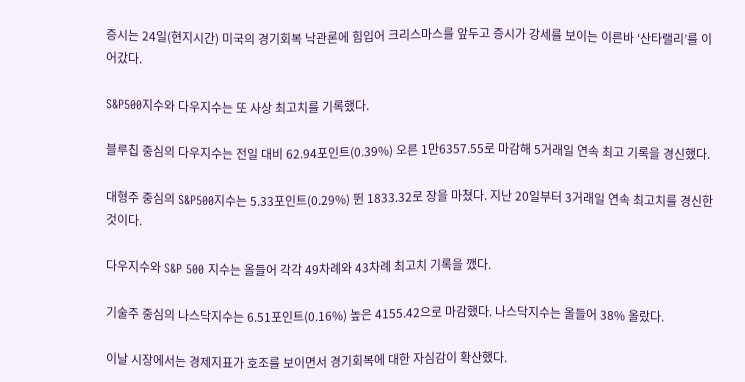증시는 24일(현지시간) 미국의 경기회복 낙관론에 힘입어 크리스마스를 앞두고 증시가 강세를 보이는 이른바 ‘산타랠리’를 이어갔다.

S&P500지수와 다우지수는 또 사상 최고치를 기록했다.

블루칩 중심의 다우지수는 전일 대비 62.94포인트(0.39%) 오른 1만6357.55로 마감해 5거래일 연속 최고 기록을 경신했다.

대형주 중심의 S&P500지수는 5.33포인트(0.29%) 뛴 1833.32로 장을 마쳤다. 지난 20일부터 3거래일 연속 최고치를 경신한 것이다.

다우지수와 S&P 500 지수는 올들어 각각 49차례와 43차례 최고치 기록을 깼다.

기술주 중심의 나스닥지수는 6.51포인트(0.16%) 높은 4155.42으로 마감했다. 나스닥지수는 올들어 38% 올랐다.

이날 시장에서는 경제지표가 호조를 보이면서 경기회복에 대한 자심감이 확산했다.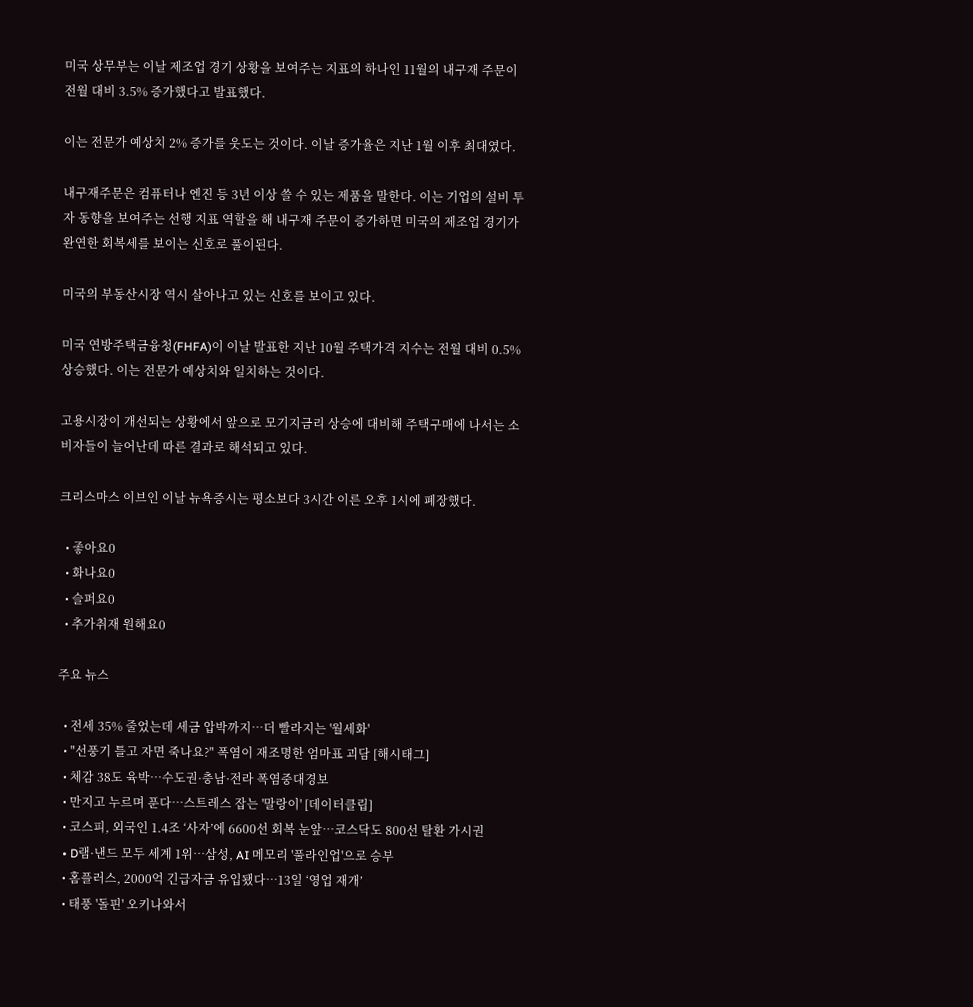미국 상무부는 이날 제조업 경기 상황을 보여주는 지표의 하나인 11월의 내구재 주문이 전월 대비 3.5% 증가했다고 발표했다.

이는 전문가 예상치 2% 증가를 웃도는 것이다. 이날 증가율은 지난 1월 이후 최대였다.

내구재주문은 컴퓨터나 엔진 등 3년 이상 쓸 수 있는 제품을 말한다. 이는 기업의 설비 투자 동향을 보여주는 선행 지표 역할을 해 내구재 주문이 증가하면 미국의 제조업 경기가 완연한 회복세를 보이는 신호로 풀이된다.

미국의 부동산시장 역시 살아나고 있는 신호를 보이고 있다.

미국 연방주택금융청(FHFA)이 이날 발표한 지난 10월 주택가격 지수는 전월 대비 0.5% 상승했다. 이는 전문가 예상치와 일치하는 것이다.

고용시장이 개선되는 상황에서 앞으로 모기지금리 상승에 대비해 주택구매에 나서는 소비자들이 늘어난데 따른 결과로 해석되고 있다.

크리스마스 이브인 이날 뉴욕증시는 평소보다 3시간 이른 오후 1시에 폐장했다.

  • 좋아요0
  • 화나요0
  • 슬퍼요0
  • 추가취재 원해요0

주요 뉴스

  • 전세 35% 줄었는데 세금 압박까지⋯더 빨라지는 '월세화'
  • "선풍기 틀고 자면 죽나요?" 폭염이 재조명한 엄마표 괴담 [해시태그]
  • 체감 38도 육박…수도권·충남·전라 폭염중대경보
  • 만지고 누르며 푼다…스트레스 잡는 '말랑이' [데이터클립]
  • 코스피, 외국인 1.4조 ‘사자’에 6600선 회복 눈앞…코스닥도 800선 탈환 가시권
  • D램·낸드 모두 세계 1위…삼성, AI 메모리 '풀라인업'으로 승부
  • 홈플러스, 2000억 긴급자금 유입됐다…13일 ‘영업 재개’
  • 태풍 '돌핀' 오키나와서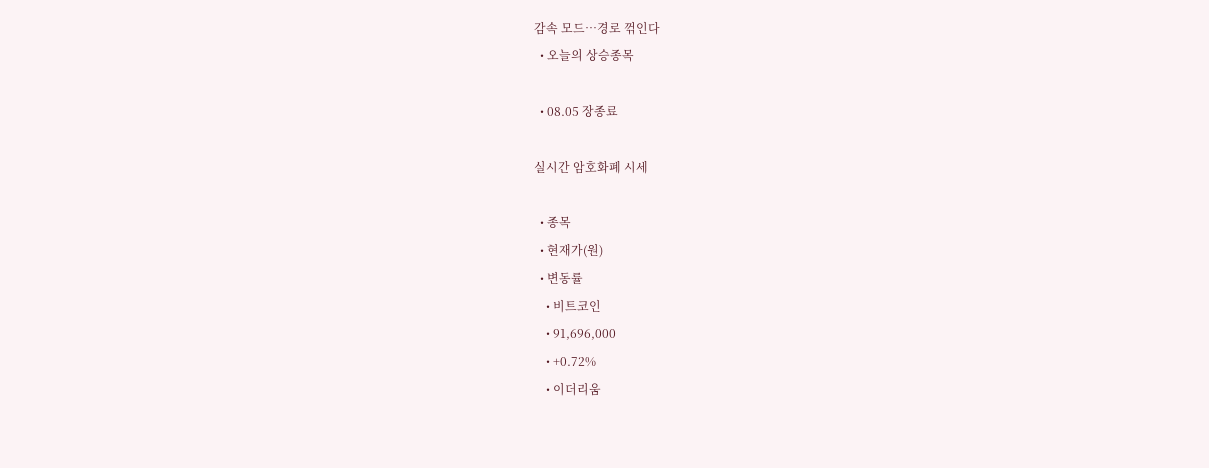감속 모드…경로 꺾인다
  • 오늘의 상승종목

  • 08.05 장종료

실시간 암호화폐 시세

  • 종목
  • 현재가(원)
  • 변동률
    • 비트코인
    • 91,696,000
    • +0.72%
    • 이더리움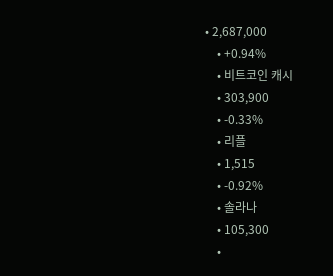• 2,687,000
    • +0.94%
    • 비트코인 캐시
    • 303,900
    • -0.33%
    • 리플
    • 1,515
    • -0.92%
    • 솔라나
    • 105,300
    •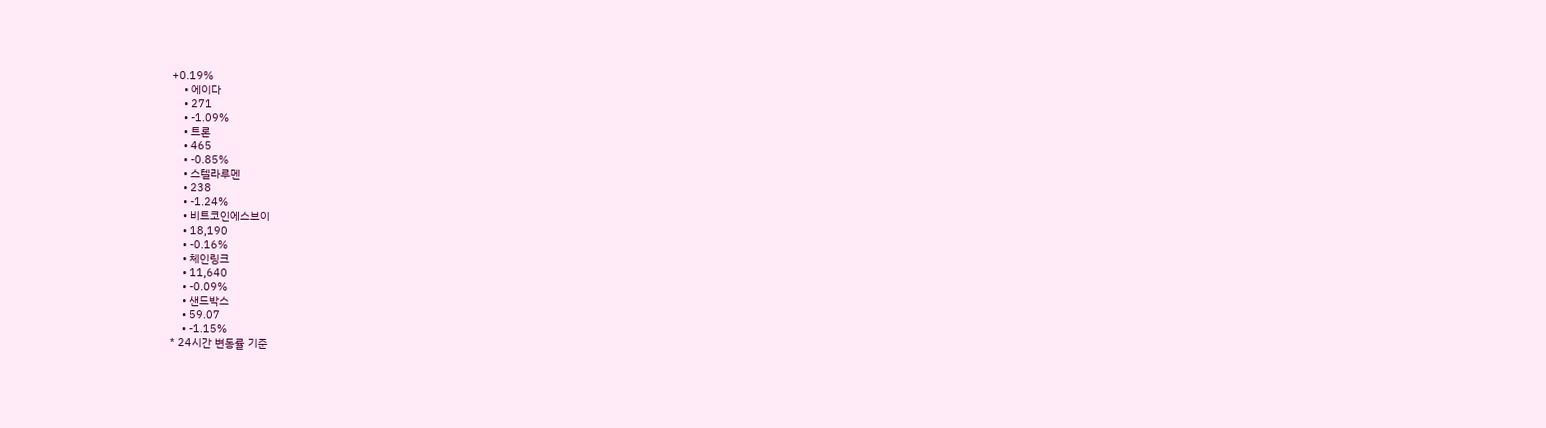+0.19%
    • 에이다
    • 271
    • -1.09%
    • 트론
    • 465
    • -0.85%
    • 스텔라루멘
    • 238
    • -1.24%
    • 비트코인에스브이
    • 18,190
    • -0.16%
    • 체인링크
    • 11,640
    • -0.09%
    • 샌드박스
    • 59.07
    • -1.15%
* 24시간 변동률 기준